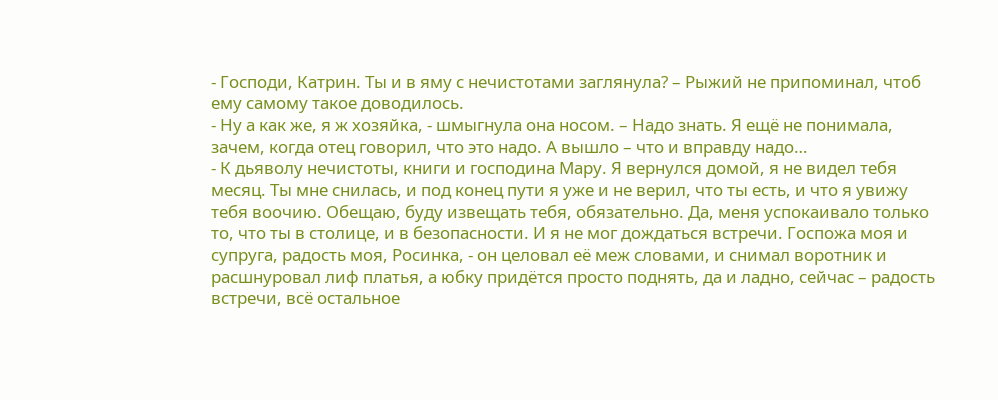- Господи, Катрин. Ты и в яму с нечистотами заглянула? – Рыжий не припоминал, чтоб ему самому такое доводилось.
- Ну а как же, я ж хозяйка, - шмыгнула она носом. – Надо знать. Я ещё не понимала, зачем, когда отец говорил, что это надо. А вышло – что и вправду надо…
- К дьяволу нечистоты, книги и господина Мару. Я вернулся домой, я не видел тебя месяц. Ты мне снилась, и под конец пути я уже и не верил, что ты есть, и что я увижу тебя воочию. Обещаю, буду извещать тебя, обязательно. Да, меня успокаивало только то, что ты в столице, и в безопасности. И я не мог дождаться встречи. Госпожа моя и супруга, радость моя, Росинка, - он целовал её меж словами, и снимал воротник и расшнуровал лиф платья, а юбку придётся просто поднять, да и ладно, сейчас – радость встречи, всё остальное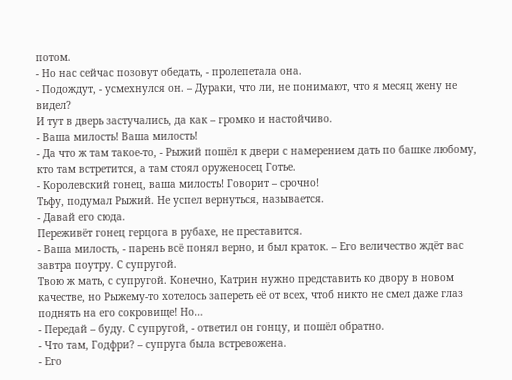потом.
- Но нас сейчас позовут обедать, - пролепетала она.
- Подождут, - усмехнулся он. – Дураки, что ли, не понимают, что я месяц жену не видел?
И тут в дверь застучались, да как – громко и настойчиво.
- Ваша милость! Ваша милость!
- Да что ж там такое-то, - Рыжий пошёл к двери с намерением дать по башке любому, кто там встретится, а там стоял оруженосец Готье.
- Королевский гонец, ваша милость! Говорит – срочно!
Тьфу, подумал Рыжий. Не успел вернуться, называется.
- Давай его сюда.
Переживёт гонец герцога в рубахе, не преставится.
- Ваша милость, - парень всё понял верно, и был краток. – Его величество ждёт вас завтра поутру. С супругой.
Твою ж мать, с супругой. Конечно, Катрин нужно представить ко двору в новом качестве, но Рыжему-то хотелось запереть её от всех, чтоб никто не смел даже глаз поднять на его сокровище! Но…
- Передай – буду. С супругой, - ответил он гонцу, и пошёл обратно.
- Что там, Годфри? – супруга была встревожена.
- Его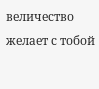величество желает с тобой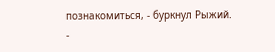познакомиться, - буркнул Рыжий.
-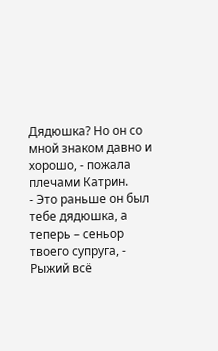Дядюшка? Но он со мной знаком давно и хорошо, - пожала плечами Катрин.
- Это раньше он был тебе дядюшка, а теперь – сеньор твоего супруга, - Рыжий всё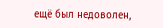ещё был недоволен,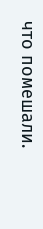что помешали.